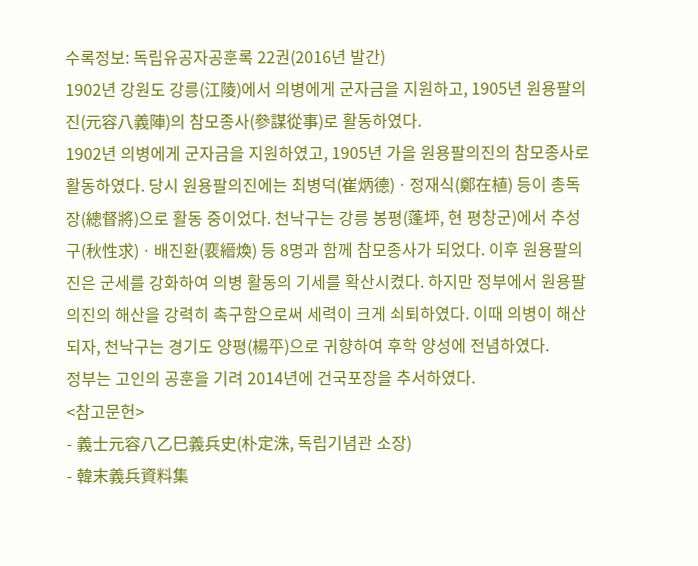수록정보: 독립유공자공훈록 22권(2016년 발간)
1902년 강원도 강릉(江陵)에서 의병에게 군자금을 지원하고, 1905년 원용팔의진(元容八義陣)의 참모종사(參謀從事)로 활동하였다.
1902년 의병에게 군자금을 지원하였고, 1905년 가을 원용팔의진의 참모종사로 활동하였다. 당시 원용팔의진에는 최병덕(崔炳德)ㆍ정재식(鄭在植) 등이 총독장(總督將)으로 활동 중이었다. 천낙구는 강릉 봉평(蓬坪, 현 평창군)에서 추성구(秋性求)ㆍ배진환(裵縉煥) 등 8명과 함께 참모종사가 되었다. 이후 원용팔의진은 군세를 강화하여 의병 활동의 기세를 확산시켰다. 하지만 정부에서 원용팔의진의 해산을 강력히 촉구함으로써 세력이 크게 쇠퇴하였다. 이때 의병이 해산되자, 천낙구는 경기도 양평(楊平)으로 귀향하여 후학 양성에 전념하였다.
정부는 고인의 공훈을 기려 2014년에 건국포장을 추서하였다.
<참고문헌>
- 義士元容八乙巳義兵史(朴定洙, 독립기념관 소장)
- 韓末義兵資料集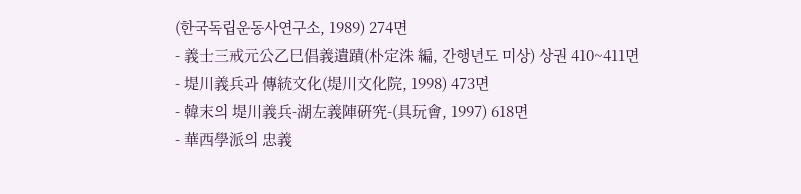(한국독립운동사연구소, 1989) 274면
- 義士三戒元公乙巳倡義遺蹟(朴定洙 編, 간행년도 미상) 상권 410~411면
- 堤川義兵과 傳統文化(堤川文化院, 1998) 473면
- 韓末의 堤川義兵-湖左義陣硏究-(具玩會, 1997) 618면
- 華西學派의 忠義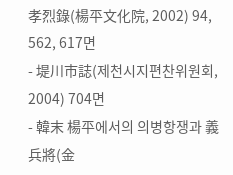孝烈錄(楊平文化院, 2002) 94, 562, 617면
- 堤川市誌(제천시지편찬위원회, 2004) 704면
- 韓末 楊平에서의 의병항쟁과 義兵將(金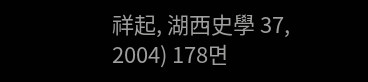祥起, 湖西史學 37, 2004) 178면